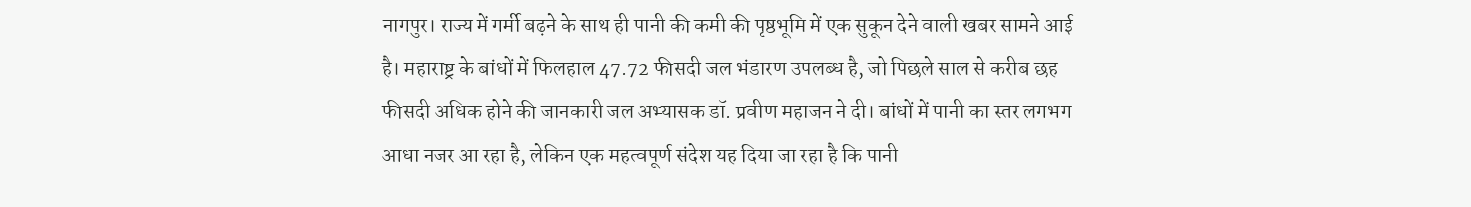नागपुर। राज्य में गर्मी बढ़ने के साथ ही पानी की कमी की पृष्ठभूमि में एक सुकून देने वाली खबर सामने आई है। महाराष्ट्र के बांधों में फिलहाल 47.72 फीसदी जल भंडारण उपलब्ध है, जो पिछले साल से करीब छह फीसदी अधिक होने की जानकारी जल अभ्यासक डॉ. प्रवीण महाजन ने दी। बांधों में पानी का स्तर लगभग आधा नजर आ रहा है, लेकिन एक महत्वपूर्ण संदेश यह दिया जा रहा है कि पानी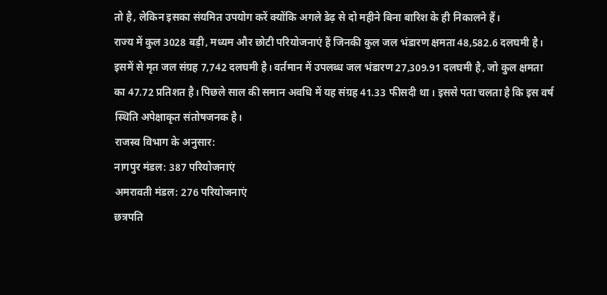तो है, लेकिन इसका संयमित उपयोग करें क्योंकि अगले डेढ़ से दो महीने बिना बारिश के ही निकालने हैं।
राज्य में कुल 3028 बड़ी, मध्यम और छोटी परियोजनाएं हैं जिनकी कुल जल भंडारण क्षमता 48,582.6 दलघमी है। इसमें से मृत जल संग्रह 7,742 दलघमी है। वर्तमान में उपलब्ध जल भंडारण 27,309.91 दलघमी है, जो कुल क्षमता का 47.72 प्रतिशत है। पिछले साल की समान अवधि में यह संग्रह 41.33 फीसदी था। इससे पता चलता है कि इस वर्ष स्थिति अपेक्षाकृत संतोषजनक है।
राजस्व विभाग के अनुसार:
नागपुर मंडल: 387 परियोजनाएं
अमरावती मंडल: 276 परियोजनाएं
छत्रपति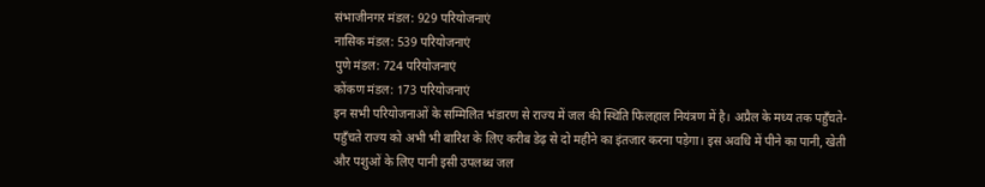संभाजीनगर मंडल: 929 परियोजनाएं
नासिक मंडल: 539 परियोजनाएं
पुणे मंडल: 724 परियोजनाएं
कोंकण मंडल: 173 परियोजनाएं
इन सभी परियोजनाओं के सम्मिलित भंडारण से राज्य में जल की स्थिति फिलहाल नियंत्रण में है। अप्रैल के मध्य तक पहुँचते-पहुँचते राज्य को अभी भी बारिश के लिए करीब डेढ़ से दो महीने का इंतजार करना पड़ेगा। इस अवधि में पीने का पानी, खेती और पशुओं के लिए पानी इसी उपलब्ध जल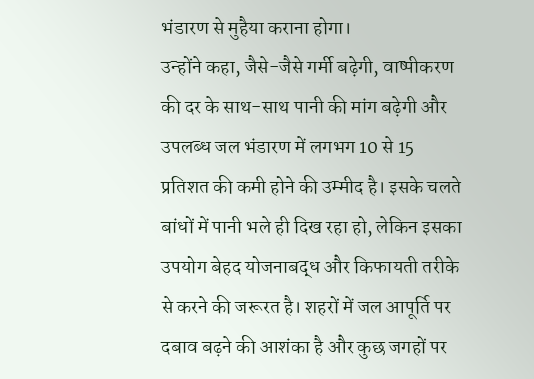भंडारण से मुहैया कराना होगा।
उन्होंने कहा, जैसे-जैसे गर्मी बढ़ेगी, वाष्पीकरण की दर के साथ-साथ पानी की मांग बढ़ेगी और उपलब्ध जल भंडारण में लगभग 10 से 15 प्रतिशत की कमी होने की उम्मीद है। इसके चलते बांधों में पानी भले ही दिख रहा हो, लेकिन इसका उपयोग बेहद योजनाबद्ध और किफायती तरीके से करने की जरूरत है। शहरों में जल आपूर्ति पर दबाव बढ़ने की आशंका है और कुछ जगहों पर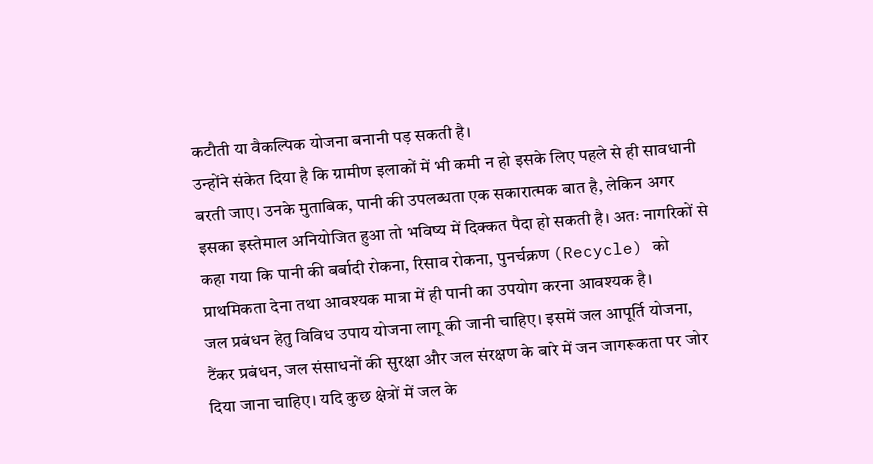कटौती या वैकल्पिक योजना बनानी पड़ सकती है।
उन्होंने संकेत दिया है कि ग्रामीण इलाकों में भी कमी न हो इसके लिए पहले से ही सावधानी बरती जाए। उनके मुताबिक, पानी की उपलब्धता एक सकारात्मक बात है, लेकिन अगर इसका इस्तेमाल अनियोजित हुआ तो भविष्य में दिक्कत पैदा हो सकती है। अतः नागरिकों से कहा गया कि पानी की बर्बादी रोकना, रिसाव रोकना, पुनर्चक्रण (Recycle) को प्राथमिकता देना तथा आवश्यक मात्रा में ही पानी का उपयोग करना आवश्यक है।
जल प्रबंधन हेतु विविध उपाय योजना लागू की जानी चाहिए। इसमें जल आपूर्ति योजना, टैंकर प्रबंधन, जल संसाधनों की सुरक्षा और जल संरक्षण के बारे में जन जागरूकता पर जोर दिया जाना चाहिए। यदि कुछ क्षेत्रों में जल के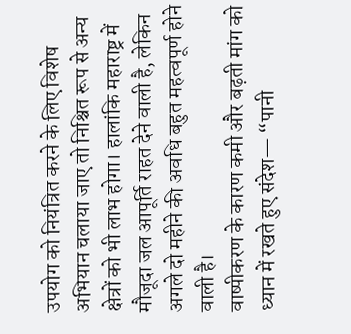उपयोग को नियंत्रित करने के लिए विशेष अभियान चलाया जाए तो निश्चित रूप से अन्य क्षेत्रों को भी लाभ होगा। हालांकि महाराष्ट्र में मौजूदा जल आपूर्ति राहत देने वाली है, लेकिन अगले दो महीने की अवधि बहुत महत्वपूर्ण होने वाली है।
वाष्पीकरण के कारण कमी और बढ़ती मांग को ध्यान में रखते हुए संदेश— “पानी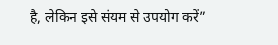है, लेकिन इसे संयम से उपयोग करें”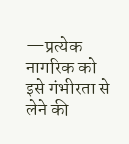—प्रत्येक नागरिक को इसे गंभीरता से लेने की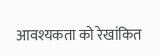आवश्यकता को रेखांकित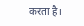करता है।